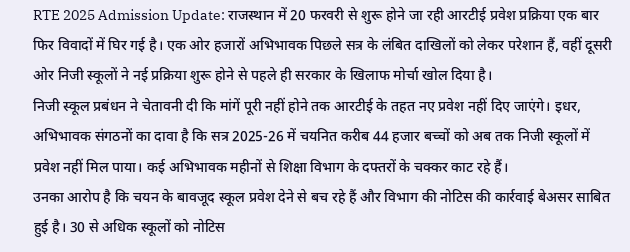RTE 2025 Admission Update: राजस्थान में 20 फरवरी से शुरू होने जा रही आरटीई प्रवेश प्रक्रिया एक बार फिर विवादों में घिर गई है। एक ओर हजारों अभिभावक पिछले सत्र के लंबित दाखिलों को लेकर परेशान हैं, वहीं दूसरी ओर निजी स्कूलों ने नई प्रक्रिया शुरू होने से पहले ही सरकार के खिलाफ मोर्चा खोल दिया है।
निजी स्कूल प्रबंधन ने चेतावनी दी कि मांगें पूरी नहीं होने तक आरटीई के तहत नए प्रवेश नहीं दिए जाएंगे। इधर, अभिभावक संगठनों का दावा है कि सत्र 2025-26 में चयनित करीब 44 हजार बच्चों को अब तक निजी स्कूलों में प्रवेश नहीं मिल पाया। कई अभिभावक महीनों से शिक्षा विभाग के दफ्तरों के चक्कर काट रहे हैं।
उनका आरोप है कि चयन के बावजूद स्कूल प्रवेश देने से बच रहे हैं और विभाग की नोटिस की कार्रवाई बेअसर साबित हुई है। 30 से अधिक स्कूलों को नोटिस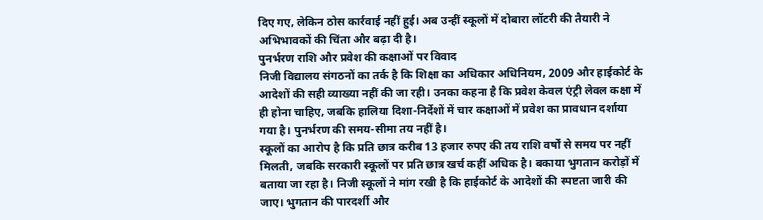दिए गए, लेकिन ठोस कार्रवाई नहीं हुई। अब उन्हीं स्कूलों में दोबारा लॉटरी की तैयारी ने अभिभावकों की चिंता और बढ़ा दी है।
पुनर्भरण राशि और प्रवेश की कक्षाओं पर विवाद
निजी विद्यालय संगठनों का तर्क है कि शिक्षा का अधिकार अधिनियम, 2009 और हाईकोर्ट के आदेशों की सही व्याख्या नहीं की जा रही। उनका कहना है कि प्रवेश केवल एंट्री लेवल कक्षा में ही होना चाहिए, जबकि हालिया दिशा-निर्देशों में चार कक्षाओं में प्रवेश का प्रावधान दर्शाया गया है। पुनर्भरण की समय-सीमा तय नहीं है।
स्कूलों का आरोप है कि प्रति छात्र करीब 13 हजार रुपए की तय राशि वर्षों से समय पर नहीं मिलती, जबकि सरकारी स्कूलों पर प्रति छात्र खर्च कहीं अधिक है। बकाया भुगतान करोड़ों में बताया जा रहा है। निजी स्कूलों ने मांग रखी है कि हाईकोर्ट के आदेशों की स्पष्टता जारी की जाए। भुगतान की पारदर्शी और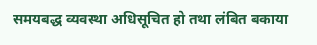समयबद्ध व्यवस्था अधिसूचित हो तथा लंबित बकाया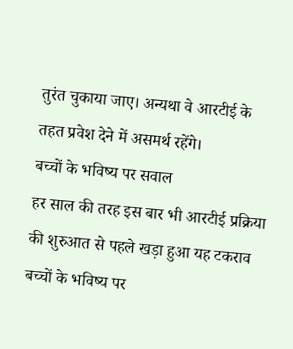तुरंत चुकाया जाए। अन्यथा वे आरटीई के तहत प्रवेश देने में असमर्थ रहेंगे।
बच्चों के भविष्य पर सवाल
हर साल की तरह इस बार भी आरटीई प्रक्रिया की शुरुआत से पहले खड़ा हुआ यह टकराव बच्चों के भविष्य पर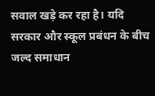सवाल खड़े कर रहा है। यदि सरकार और स्कूल प्रबंधन के बीच जल्द समाधान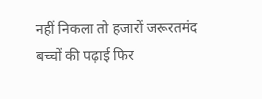नहीं निकला तो हजारों जरूरतमंद बच्चों की पढ़ाई फिर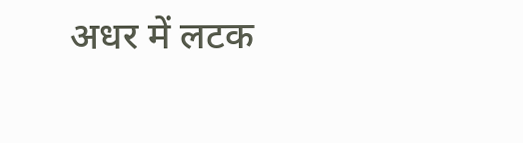अधर में लटक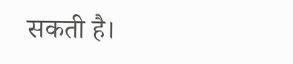सकती है।